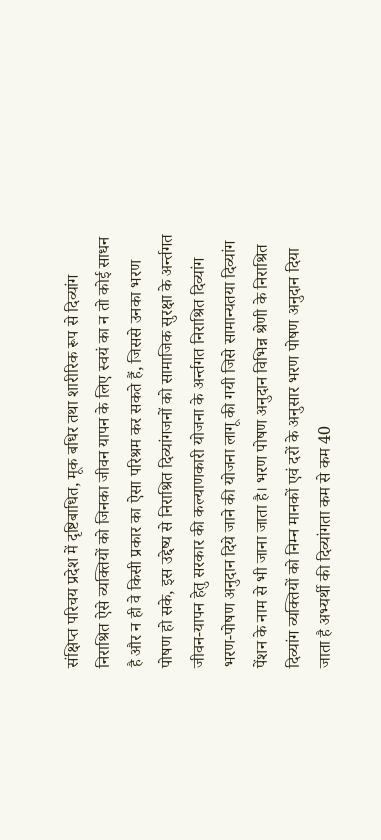संक्षिप्त परिचय प्रदेश में दृष्टिबाधित, मूक बधिर तथा शारीरिक रूप से दिव्यांग निराश्रित ऐसे व्यक्तियों को जिनका जीवन यापन के लिए स्वयं का न तो कोई साधन है और न ही वे किसी प्रकार का ऐसा परिश्रम कर सकते हैं, जिससे उनका भरण पोषण हो सके, इस उद्देष्य से निराश्रित दिव्यांगजनों को सामाजिक सुरक्षा के अर्न्तगत जीवन-यापन हेतु सरकार की कल्याणकारी योजना के अर्न्तगत निराश्रित दिव्यांग भरण-पोषण अनुदान दिये जाने की योजना लागू की गयी जिसे सामान्यतया दिव्यांग पेंशन के नाम से भी जाना जाता है। भरण पोषण अनुदान विभिन्न श्रेणी के निराश्रित दिव्यांग व्यक्तियों को निम्न मानकों एवं दरों के अनुसार भरण पोषण अनुदान दिया जाता है अभ्यर्थी की दिव्यांगता कम से कम 40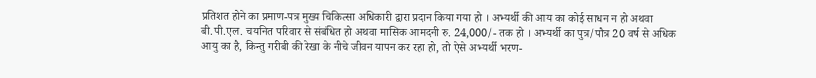प्रतिशत होने का प्रमाण-पत्र मुख्य चिकित्सा अधिकारी द्वारा प्रदान किया गया हो । अभ्यर्थी की आय का कोई साधन न हो अथवा बी.पी.एल. चयनित परिवार से संबंधित हो अथवा मासिक आमदनी रु. 24,000/- तक हो । अभ्यर्थी का पुत्र/पौत्र 20 वर्ष से अधिक आयु का है, किन्तु गरीबी की रेखा के नीचे जीवन यापन कर रहा हो, तो ऐसे अभ्यर्थी भरण-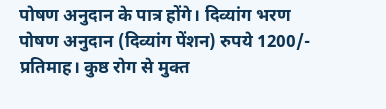पोषण अनुदान के पात्र होंगे। दिव्यांग भरण पोषण अनुदान (दिव्यांग पेंशन) रुपये 1200/- प्रतिमाह। कुष्ठ रोग से मुक्त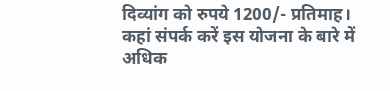दिव्यांग को रुपये 1200/- प्रतिमाह। कहां संपर्क करें इस योजना के बारे में अधिक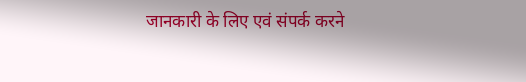जानकारी के लिए एवं संपर्क करने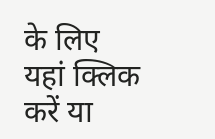के लिए यहां क्लिक करें या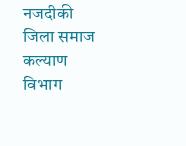नजदीकी जिला समाज कल्याण विभाग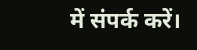में संपर्क करें।